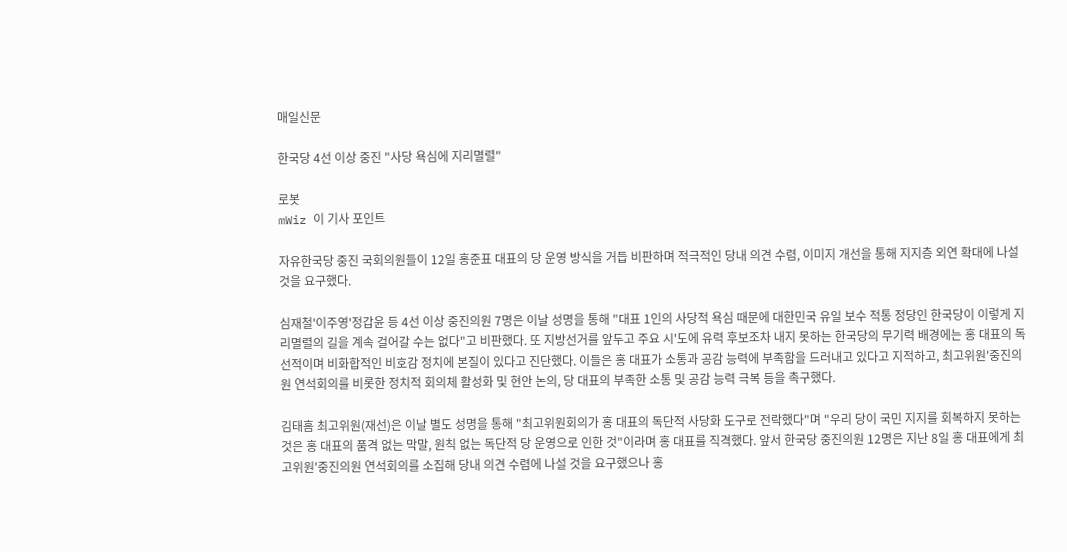매일신문

한국당 4선 이상 중진 "사당 욕심에 지리멸렬"

로봇
mWiz 이 기사 포인트

자유한국당 중진 국회의원들이 12일 홍준표 대표의 당 운영 방식을 거듭 비판하며 적극적인 당내 의견 수렴, 이미지 개선을 통해 지지층 외연 확대에 나설 것을 요구했다.

심재철'이주영'정갑윤 등 4선 이상 중진의원 7명은 이날 성명을 통해 "대표 1인의 사당적 욕심 때문에 대한민국 유일 보수 적통 정당인 한국당이 이렇게 지리멸렬의 길을 계속 걸어갈 수는 없다"고 비판했다. 또 지방선거를 앞두고 주요 시'도에 유력 후보조차 내지 못하는 한국당의 무기력 배경에는 홍 대표의 독선적이며 비화합적인 비호감 정치에 본질이 있다고 진단했다. 이들은 홍 대표가 소통과 공감 능력에 부족함을 드러내고 있다고 지적하고, 최고위원'중진의원 연석회의를 비롯한 정치적 회의체 활성화 및 현안 논의, 당 대표의 부족한 소통 및 공감 능력 극복 등을 촉구했다.

김태흠 최고위원(재선)은 이날 별도 성명을 통해 "최고위원회의가 홍 대표의 독단적 사당화 도구로 전락했다"며 "우리 당이 국민 지지를 회복하지 못하는 것은 홍 대표의 품격 없는 막말, 원칙 없는 독단적 당 운영으로 인한 것"이라며 홍 대표를 직격했다. 앞서 한국당 중진의원 12명은 지난 8일 홍 대표에게 최고위원'중진의원 연석회의를 소집해 당내 의견 수렴에 나설 것을 요구했으나 홍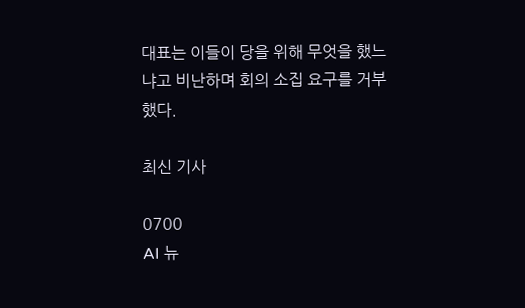대표는 이들이 당을 위해 무엇을 했느냐고 비난하며 회의 소집 요구를 거부했다.

최신 기사

0700
AI 뉴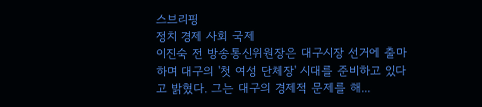스브리핑
정치 경제 사회 국제
이진숙 전 방송통신위원장은 대구시장 선거에 출마하며 대구의 '첫 여성 단체장' 시대를 준비하고 있다고 밝혔다. 그는 대구의 경제적 문제를 해...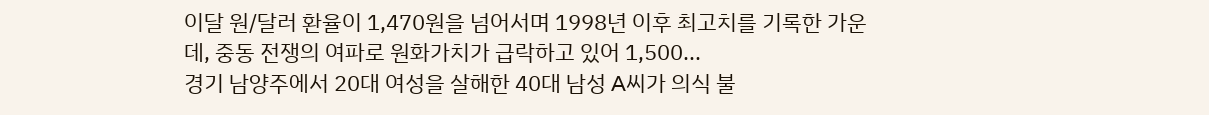이달 원/달러 환율이 1,470원을 넘어서며 1998년 이후 최고치를 기록한 가운데, 중동 전쟁의 여파로 원화가치가 급락하고 있어 1,500...
경기 남양주에서 20대 여성을 살해한 40대 남성 A씨가 의식 불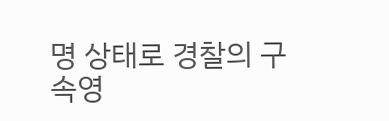명 상태로 경찰의 구속영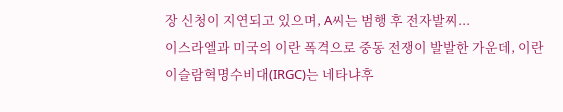장 신청이 지연되고 있으며, A씨는 범행 후 전자발찌...
이스라엘과 미국의 이란 폭격으로 중동 전쟁이 발발한 가운데, 이란 이슬람혁명수비대(IRGC)는 네타냐후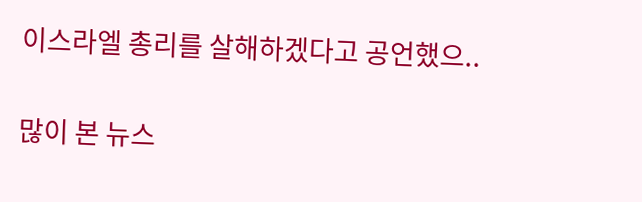이스라엘 총리를 살해하겠다고 공언했으..

많이 본 뉴스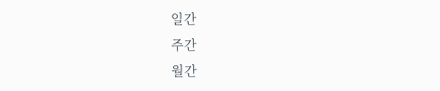일간
주간
월간